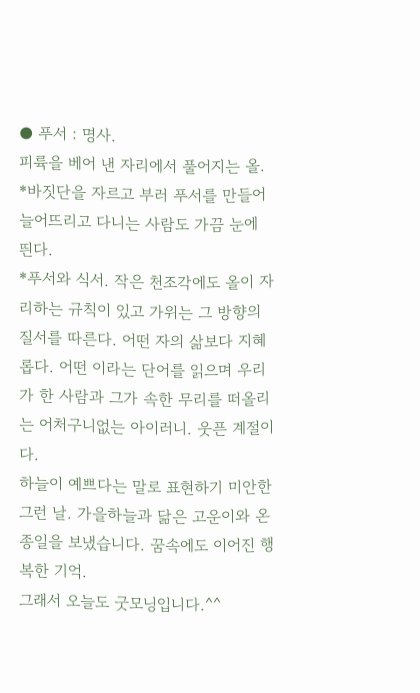● 푸서 : 명사.
피륙을 베어 낸 자리에서 풀어지는 올.
*바짓단을 자르고 부러 푸서를 만들어 늘어뜨리고 다니는 사람도 가끔 눈에 띈다.
*푸서와 식서. 작은 천조각에도 올이 자리하는 규칙이 있고 가위는 그 방향의 질서를 따른다. 어떤 자의 삶보다 지혜롭다. 어떤 이라는 단어를 읽으며 우리가 한 사람과 그가 속한 무리를 떠올리는 어처구니없는 아이러니. 웃픈 계절이다.
하늘이 예쁘다는 말로 표현하기 미안한 그런 날. 가을하늘과 닮은 고운이와 온종일을 보냈습니다. 꿈속에도 이어진 행복한 기억.
그래서 오늘도 굿모닝입니다.^^